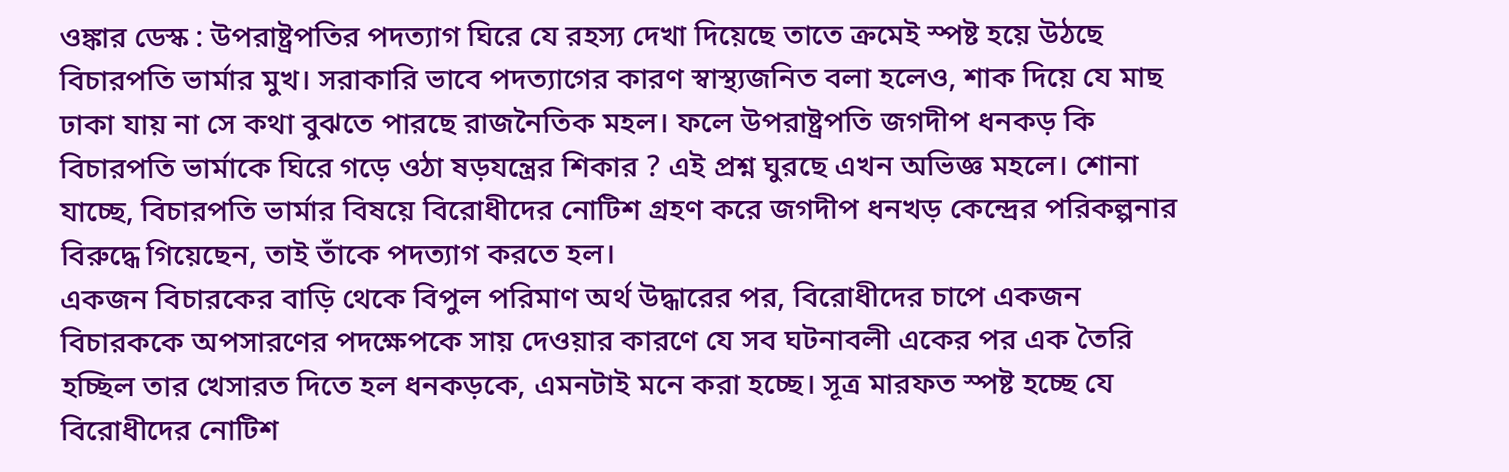ওঙ্কার ডেস্ক : উপরাষ্ট্রপতির পদত্যাগ ঘিরে যে রহস্য দেখা দিয়েছে তাতে ক্রমেই স্পষ্ট হয়ে উঠছে বিচারপতি ভার্মার মুখ। সরাকারি ভাবে পদত্যাগের কারণ স্বাস্থ্যজনিত বলা হলেও, শাক দিয়ে যে মাছ ঢাকা যায় না সে কথা বুঝতে পারছে রাজনৈতিক মহল। ফলে উপরাষ্ট্রপতি জগদীপ ধনকড় কি বিচারপতি ভার্মাকে ঘিরে গড়ে ওঠা ষড়যন্ত্রের শিকার ? এই প্রশ্ন ঘুরছে এখন অভিজ্ঞ মহলে। শোনা যাচ্ছে, বিচারপতি ভার্মার বিষয়ে বিরোধীদের নোটিশ গ্রহণ করে জগদীপ ধনখড় কেন্দ্রের পরিকল্পনার বিরুদ্ধে গিয়েছেন, তাই তাঁকে পদত্যাগ করতে হল।
একজন বিচারকের বাড়ি থেকে বিপুল পরিমাণ অর্থ উদ্ধারের পর, বিরোধীদের চাপে একজন বিচারককে অপসারণের পদক্ষেপকে সায় দেওয়ার কারণে যে সব ঘটনাবলী একের পর এক তৈরি হচ্ছিল তার খেসারত দিতে হল ধনকড়কে, এমনটাই মনে করা হচ্ছে। সূত্র মারফত স্পষ্ট হচ্ছে যে বিরোধীদের নোটিশ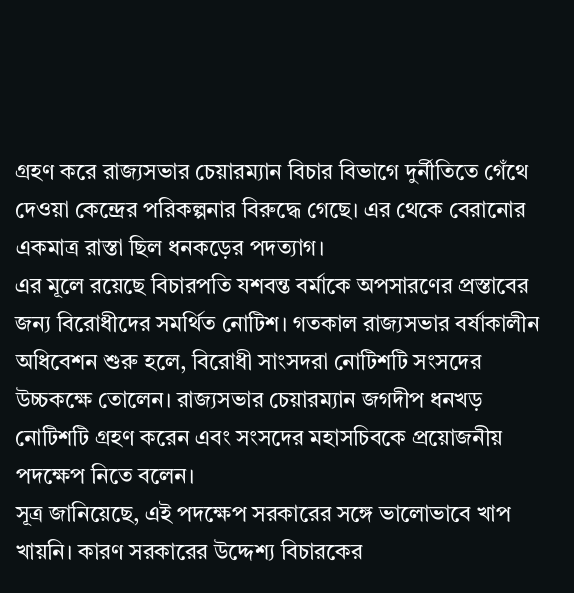গ্রহণ করে রাজ্যসভার চেয়ারম্যান বিচার বিভাগে দুর্নীতিতে গেঁথে দেওয়া কেন্দ্রের পরিকল্পনার বিরুদ্ধে গেছে। এর থেকে বেরানোর একমাত্র রাস্তা ছিল ধনকড়ের পদত্যাগ।
এর মূলে রয়েছে বিচারপতি যশবন্ত বর্মাকে অপসারণের প্রস্তাবের জন্য বিরোধীদের সমর্থিত নোটিশ। গতকাল রাজ্যসভার বর্ষাকালীন অধিবেশন শুরু হলে, বিরোধী সাংসদরা নোটিশটি সংসদের উচ্চকক্ষে তোলেন। রাজ্যসভার চেয়ারম্যান জগদীপ ধনখড় নোটিশটি গ্রহণ করেন এবং সংসদের মহাসচিবকে প্রয়োজনীয় পদক্ষেপ নিতে বলেন।
সূত্র জানিয়েছে, এই পদক্ষেপ সরকারের সঙ্গে ভালোভাবে খাপ খায়নি। কারণ সরকারের উদ্দেশ্য বিচারকের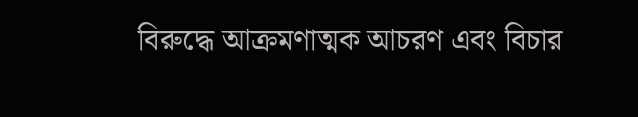বিরুদ্ধে আক্রমণাত্মক আচরণ এবং বিচার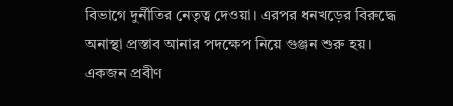বিভাগে দুর্নীতির নেতৃত্ব দেওয়া। এরপর ধনখড়ের বিরুদ্ধে অনাস্থা প্রস্তাব আনার পদক্ষেপ নিয়ে গুঞ্জন শুরু হয়। একজন প্রবীণ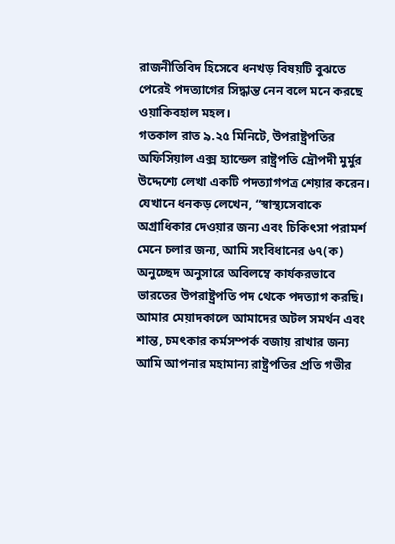রাজনীতিবিদ হিসেবে ধনখড় বিষয়টি বুঝতে পেরেই পদত্যাগের সিদ্ধান্ত নেন বলে মনে করছে ওয়াকিবহাল মহল।
গতকাল রাত ৯.২৫ মিনিটে, উপরাষ্ট্রপতির অফিসিয়াল এক্স হ্যান্ডেল রাষ্ট্রপতি দ্রৌপদী মুর্মুর উদ্দেশ্যে লেখা একটি পদত্যাগপত্র শেয়ার করেন। যেখানে ধনকড় লেখেন, “স্বাস্থ্যসেবাকে অগ্রাধিকার দেওয়ার জন্য এবং চিকিৎসা পরামর্শ মেনে চলার জন্য, আমি সংবিধানের ৬৭(ক) অনুচ্ছেদ অনুসারে অবিলম্বে কার্যকরভাবে ভারতের উপরাষ্ট্রপতি পদ থেকে পদত্যাগ করছি। আমার মেয়াদকালে আমাদের অটল সমর্থন এবং শান্ত, চমৎকার কর্মসম্পর্ক বজায় রাখার জন্য আমি আপনার মহামান্য রাষ্ট্রপতির প্রতি গভীর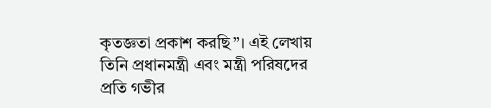কৃতজ্ঞতা প্রকাশ করছি”। এই লেখায় তিনি প্রধানমন্ত্রী এবং মন্ত্রী পরিষদের প্রতি গভীর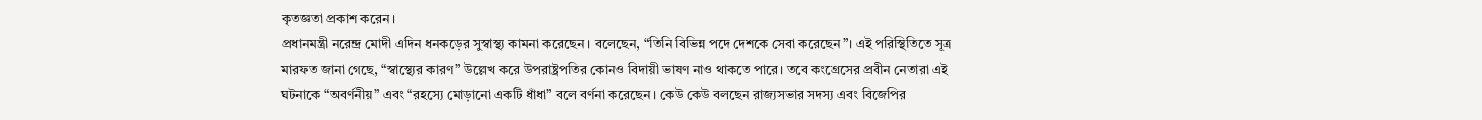কৃতজ্ঞতা প্রকাশ করেন।
প্রধানমন্ত্রী নরেন্দ্র মোদী এদিন ধনকড়ের সুস্বাস্থ্য কামনা করেছেন। বলেছেন, “তিনি বিভিন্ন পদে দেশকে সেবা করেছেন”। এই পরিস্থিতিতে সূত্র মারফত জানা গেছে, “স্বাস্থ্যের কারণ” উল্লেখ করে উপরাষ্ট্রপতির কোনও বিদায়ী ভাষণ নাও থাকতে পারে। তবে কংগ্রেসের প্রবীন নেতারা এই ঘটনাকে “অবর্ণনীয়” এবং “রহস্যে মোড়ানো একটি ধাঁধা” বলে বর্ণনা করেছেন। কেউ কেউ বলছেন রাজ্যসভার সদস্য এবং বিজেপির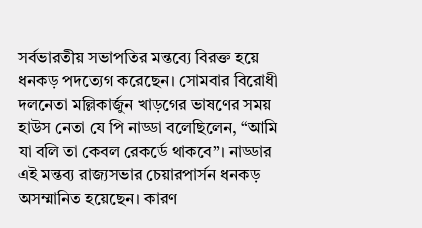সর্বভারতীয় সভাপতির মন্তব্যে বিরক্ত হয়ে ধনকড় পদত্যেগ করেছেন। সোমবার বিরোধী দলনেতা মল্লিকার্জুন খাড়গের ভাষণের সময় হাউস নেতা যে পি নাড্ডা বলেছিলেন, “আমি যা বলি তা কেবল রেকর্ডে থাকবে”। নাড্ডার এই মন্তব্য রাজ্যসভার চেয়ারপার্সন ধনকড় অসম্মানিত হয়েছেন। কারণ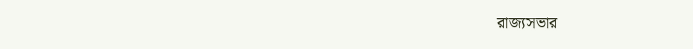রাজ্যসভার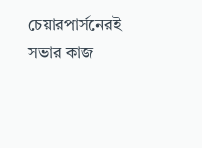চেয়ারপার্সনেরই সভার কাজ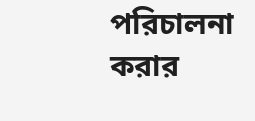পরিচালনা করার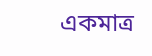একমাত্র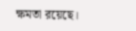ক্ষমতা রয়েছে।